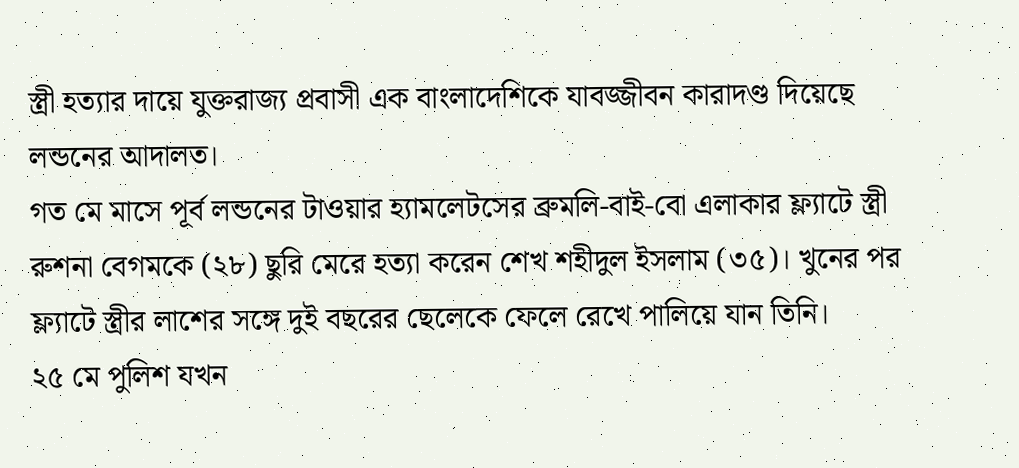স্ত্রী হত্যার দায়ে যুক্তরাজ্য প্রবাসী এক বাংলাদেশিকে যাবজ্জীবন কারাদণ্ড দিয়েছে লন্ডনের আদালত।
গত মে মাসে পূর্ব লন্ডনের টাওয়ার হ্যামলেটসের ব্রুমলি-বাই-বো এলাকার ফ্ল্যাটে স্ত্রী রুশনা বেগমকে (২৮) ছুরি মেরে হত্যা করেন শেখ শহীদুল ইসলাম (৩৫)। খুনের পর ফ্ল্যাটে স্ত্রীর লাশের সঙ্গে দুই বছরের ছেলেকে ফেলে রেখে পালিয়ে যান তিনি।
২৫ মে পুলিশ যখন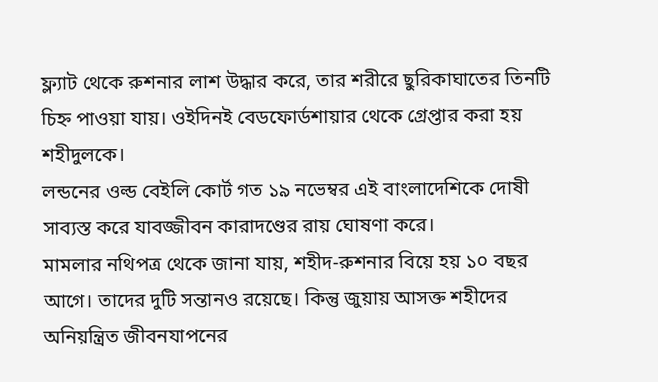ফ্ল্যাট থেকে রুশনার লাশ উদ্ধার করে, তার শরীরে ছুরিকাঘাতের তিনটি চিহ্ন পাওয়া যায়। ওইদিনই বেডফোর্ডশায়ার থেকে গ্রেপ্তার করা হয় শহীদুলকে।
লন্ডনের ওল্ড বেইলি কোর্ট গত ১৯ নভেম্বর এই বাংলাদেশিকে দোষী সাব্যস্ত করে যাবজ্জীবন কারাদণ্ডের রায় ঘোষণা করে।
মামলার নথিপত্র থেকে জানা যায়, শহীদ-রুশনার বিয়ে হয় ১০ বছর আগে। তাদের দুটি সন্তানও রয়েছে। কিন্তু জুয়ায় আসক্ত শহীদের অনিয়ন্ত্রিত জীবনযাপনের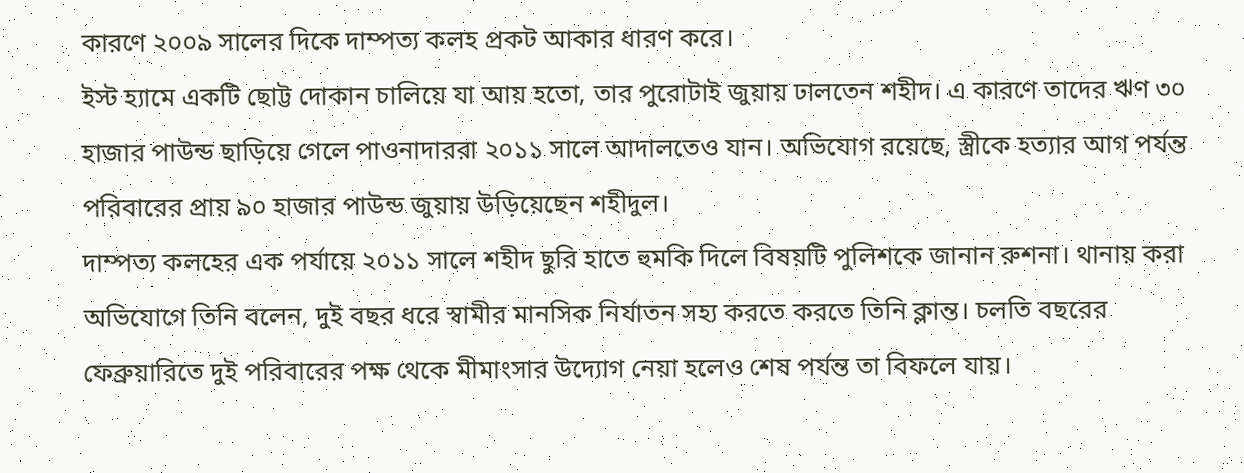কারণে ২০০৯ সালের দিকে দাম্পত্য কলহ প্রকট আকার ধারণ করে।
ইস্ট হ্যামে একটি ছোট্ট দোকান চালিয়ে যা আয় হতো, তার পুরোটাই জুয়ায় ঢালতেন শহীদ। এ কারণে তাদের ঋণ ৩০ হাজার পাউন্ড ছাড়িয়ে গেলে পাওনাদাররা ২০১১ সালে আদালতেও যান। অভিযোগ রয়েছে, স্ত্রীকে হত্যার আগ পর্যন্ত পরিবারের প্রায় ৯০ হাজার পাউন্ড জুয়ায় উড়িয়েছেন শহীদুল।
দাম্পত্য কলহের এক পর্যায়ে ২০১১ সালে শহীদ ছুরি হাতে হুমকি দিলে বিষয়টি পুলিশকে জানান রুশনা। থানায় করা অভিযোগে তিনি বলেন, দুই বছর ধরে স্বামীর মানসিক নির্যাতন সহ্য করতে করতে তিনি ক্লান্ত। চলতি বছরের ফেব্রুয়ারিতে দুই পরিবারের পক্ষ থেকে মীমাংসার উদ্যোগ নেয়া হলেও শেষ পর্যন্ত তা বিফলে যায়।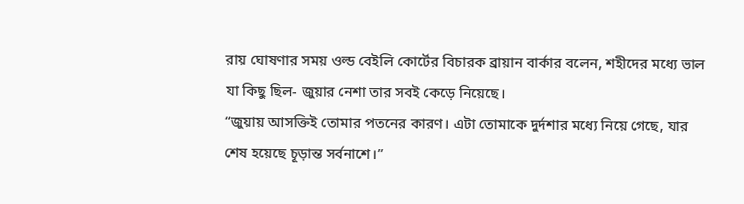রায় ঘোষণার সময় ওল্ড বেইলি কোর্টের বিচারক ব্রায়ান বার্কার বলেন, শহীদের মধ্যে ভাল যা কিছু ছিল- জুয়ার নেশা তার সবই কেড়ে নিয়েছে।
“জুয়ায় আসক্তিই তোমার পতনের কারণ। এটা তোমাকে দুর্দশার মধ্যে নিয়ে গেছে, যার শেষ হয়েছে চূড়ান্ত সর্বনাশে।”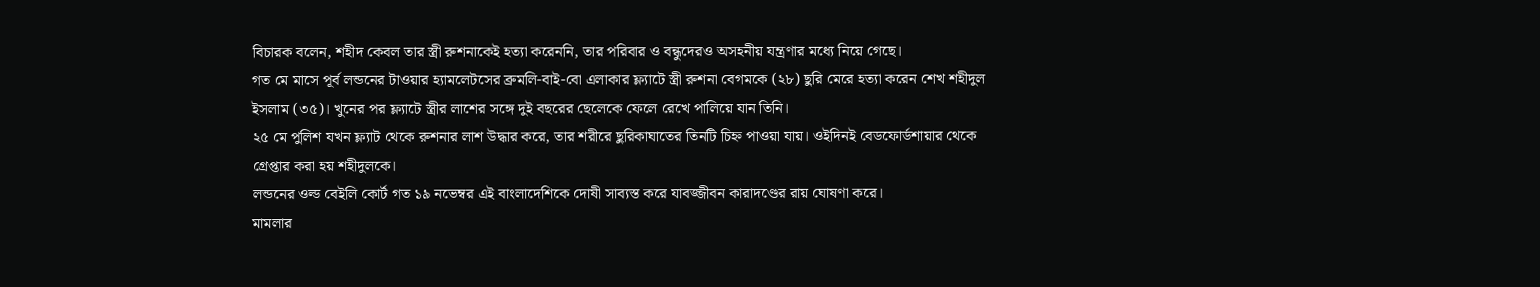বিচারক বলেন, শহীদ কেবল তার স্ত্রী রুশনাকেই হত্যা করেননি, তার পরিবার ও বন্ধুদেরও অসহনীয় যন্ত্রণার মধ্যে নিয়ে গেছে।
গত মে মাসে পূর্ব লন্ডনের টাওয়ার হ্যামলেটসের ব্রুমলি-বাই-বো এলাকার ফ্ল্যাটে স্ত্রী রুশনা বেগমকে (২৮) ছুরি মেরে হত্যা করেন শেখ শহীদুল ইসলাম (৩৫)। খুনের পর ফ্ল্যাটে স্ত্রীর লাশের সঙ্গে দুই বছরের ছেলেকে ফেলে রেখে পালিয়ে যান তিনি।
২৫ মে পুলিশ যখন ফ্ল্যাট থেকে রুশনার লাশ উদ্ধার করে, তার শরীরে ছুরিকাঘাতের তিনটি চিহ্ন পাওয়া যায়। ওইদিনই বেডফোর্ডশায়ার থেকে গ্রেপ্তার করা হয় শহীদুলকে।
লন্ডনের ওল্ড বেইলি কোর্ট গত ১৯ নভেম্বর এই বাংলাদেশিকে দোষী সাব্যস্ত করে যাবজ্জীবন কারাদণ্ডের রায় ঘোষণা করে।
মামলার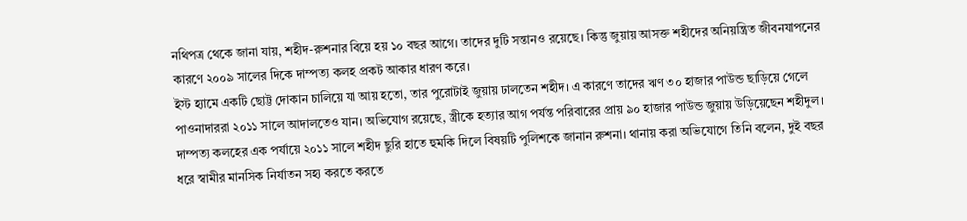নথিপত্র থেকে জানা যায়, শহীদ-রুশনার বিয়ে হয় ১০ বছর আগে। তাদের দুটি সন্তানও রয়েছে। কিন্তু জুয়ায় আসক্ত শহীদের অনিয়ন্ত্রিত জীবনযাপনের কারণে ২০০৯ সালের দিকে দাম্পত্য কলহ প্রকট আকার ধারণ করে।
ইস্ট হ্যামে একটি ছোট্ট দোকান চালিয়ে যা আয় হতো, তার পুরোটাই জুয়ায় ঢালতেন শহীদ। এ কারণে তাদের ঋণ ৩০ হাজার পাউন্ড ছাড়িয়ে গেলে পাওনাদাররা ২০১১ সালে আদালতেও যান। অভিযোগ রয়েছে, স্ত্রীকে হত্যার আগ পর্যন্ত পরিবারের প্রায় ৯০ হাজার পাউন্ড জুয়ায় উড়িয়েছেন শহীদুল।
দাম্পত্য কলহের এক পর্যায়ে ২০১১ সালে শহীদ ছুরি হাতে হুমকি দিলে বিষয়টি পুলিশকে জানান রুশনা। থানায় করা অভিযোগে তিনি বলেন, দুই বছর ধরে স্বামীর মানসিক নির্যাতন সহ্য করতে করতে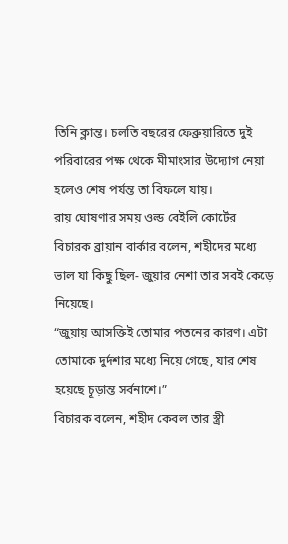তিনি ক্লান্ত। চলতি বছরের ফেব্রুয়ারিতে দুই পরিবারের পক্ষ থেকে মীমাংসার উদ্যোগ নেয়া হলেও শেষ পর্যন্ত তা বিফলে যায়।
রায় ঘোষণার সময় ওল্ড বেইলি কোর্টের বিচারক ব্রায়ান বার্কার বলেন, শহীদের মধ্যে ভাল যা কিছু ছিল- জুয়ার নেশা তার সবই কেড়ে নিয়েছে।
“জুয়ায় আসক্তিই তোমার পতনের কারণ। এটা তোমাকে দুর্দশার মধ্যে নিয়ে গেছে, যার শেষ হয়েছে চূড়ান্ত সর্বনাশে।”
বিচারক বলেন, শহীদ কেবল তার স্ত্রী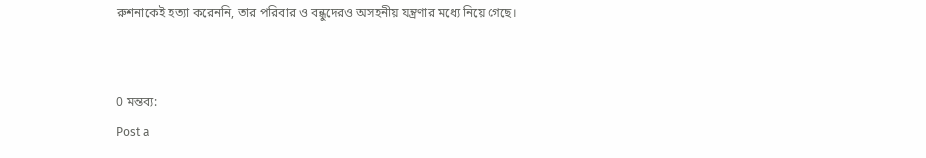রুশনাকেই হত্যা করেননি, তার পরিবার ও বন্ধুদেরও অসহনীয় যন্ত্রণার মধ্যে নিয়ে গেছে।


0 মন্তব্য:
Post a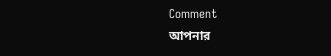Comment
আপনার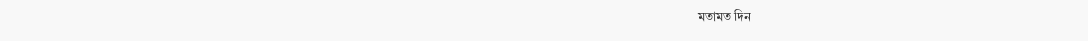মতামত দিন